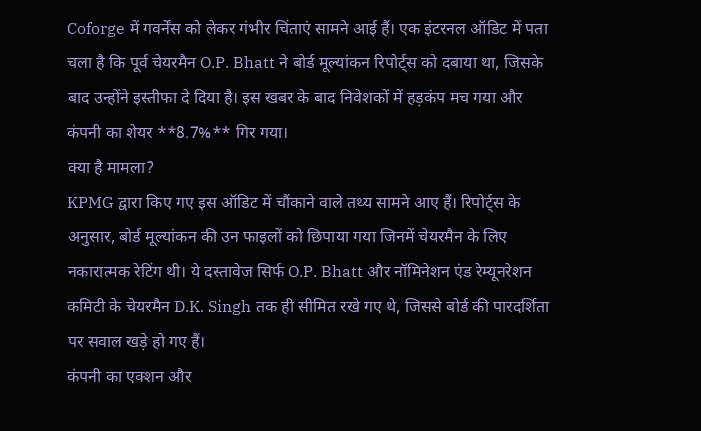Coforge में गवर्नेंस को लेकर गंभीर चिंताएं सामने आई हैं। एक इंटरनल ऑडिट में पता चला है कि पूर्व चेयरमैन O.P. Bhatt ने बोर्ड मूल्यांकन रिपोर्ट्स को दबाया था, जिसके बाद उन्होंने इस्तीफा दे दिया है। इस खबर के बाद निवेशकों में हड़कंप मच गया और कंपनी का शेयर **8.7%** गिर गया।
क्या है मामला?
KPMG द्वारा किए गए इस ऑडिट में चौंकाने वाले तथ्य सामने आए हैं। रिपोर्ट्स के अनुसार, बोर्ड मूल्यांकन की उन फाइलों को छिपाया गया जिनमें चेयरमैन के लिए नकारात्मक रेटिंग थी। ये दस्तावेज सिर्फ O.P. Bhatt और नॉमिनेशन एंड रेम्यूनरेशन कमिटी के चेयरमैन D.K. Singh तक ही सीमित रखे गए थे, जिससे बोर्ड की पारदर्शिता पर सवाल खड़े हो गए हैं।
कंपनी का एक्शन और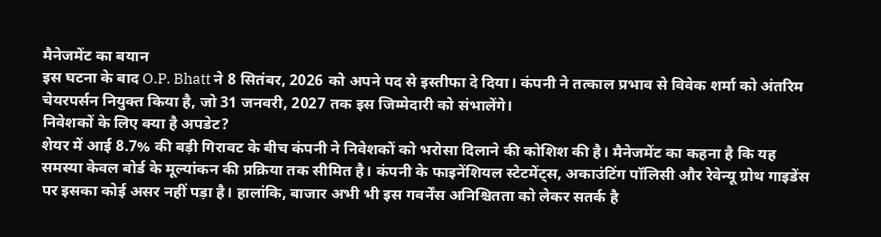मैनेजमेंट का बयान
इस घटना के बाद O.P. Bhatt ने 8 सितंबर, 2026 को अपने पद से इस्तीफा दे दिया। कंपनी ने तत्काल प्रभाव से विवेक शर्मा को अंतरिम चेयरपर्सन नियुक्त किया है, जो 31 जनवरी, 2027 तक इस जिम्मेदारी को संभालेंगे।
निवेशकों के लिए क्या है अपडेट?
शेयर में आई 8.7% की बड़ी गिरावट के बीच कंपनी ने निवेशकों को भरोसा दिलाने की कोशिश की है। मैनेजमेंट का कहना है कि यह समस्या केवल बोर्ड के मूल्यांकन की प्रक्रिया तक सीमित है। कंपनी के फाइनेंशियल स्टेटमेंट्स, अकाउंटिंग पॉलिसी और रेवेन्यू ग्रोथ गाइडेंस पर इसका कोई असर नहीं पड़ा है। हालांकि, बाजार अभी भी इस गवर्नेंस अनिश्चितता को लेकर सतर्क है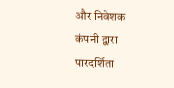और निवेशक कंपनी द्वारा पारदर्शिता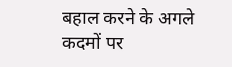बहाल करने के अगले कदमों पर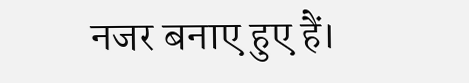नजर बनाए हुए हैं।